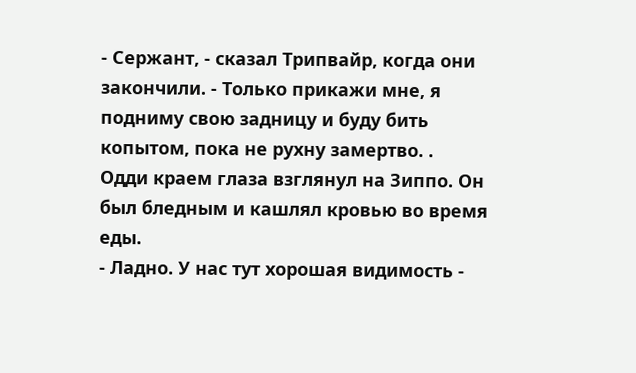- Сержант, - сказал Трипвайр, когда они закончили. - Только прикажи мне, я подниму свою задницу и буду бить копытом, пока не рухну замертво. .
Одди краем глаза взглянул на Зиппо. Он был бледным и кашлял кровью во время еды.
- Ладно. У нас тут хорошая видимость -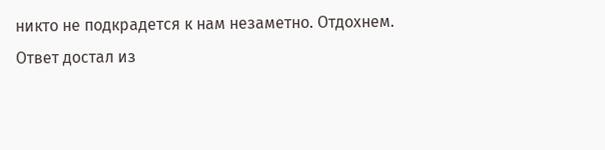никто не подкрадется к нам незаметно. Отдохнем.
Ответ достал из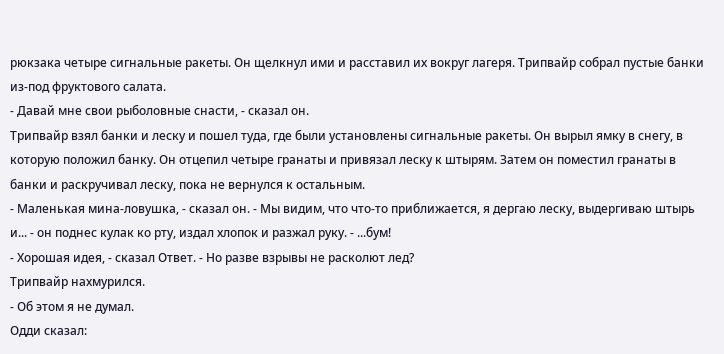рюкзака четыре сигнальные ракеты. Он щелкнул ими и расставил их вокруг лагеря. Трипвайр собрал пустые банки из-под фруктового салата.
- Давай мне свои рыболовные снасти, - сказал он.
Трипвайр взял банки и леску и пошел туда, где были установлены сигнальные ракеты. Он вырыл ямку в снегу, в которую положил банку. Он отцепил четыре гранаты и привязал леску к штырям. Затем он поместил гранаты в банки и раскручивал леску, пока не вернулся к остальным.
- Маленькая мина-ловушка, - сказал он. - Мы видим, что что-то приближается, я дергаю леску, выдергиваю штырь и... - он поднес кулак ко рту, издал хлопок и разжал руку. - ...бум!
- Хорошая идея, - сказал Ответ. - Но разве взрывы не расколют лед?
Трипвайр нахмурился.
- Об этом я не думал.
Одди сказал: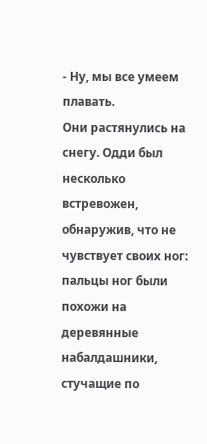- Ну, мы все умеем плавать.
Они растянулись на снегу. Одди был несколько встревожен, обнаружив, что не чувствует своих ног: пальцы ног были похожи на деревянные набалдашники, стучащие по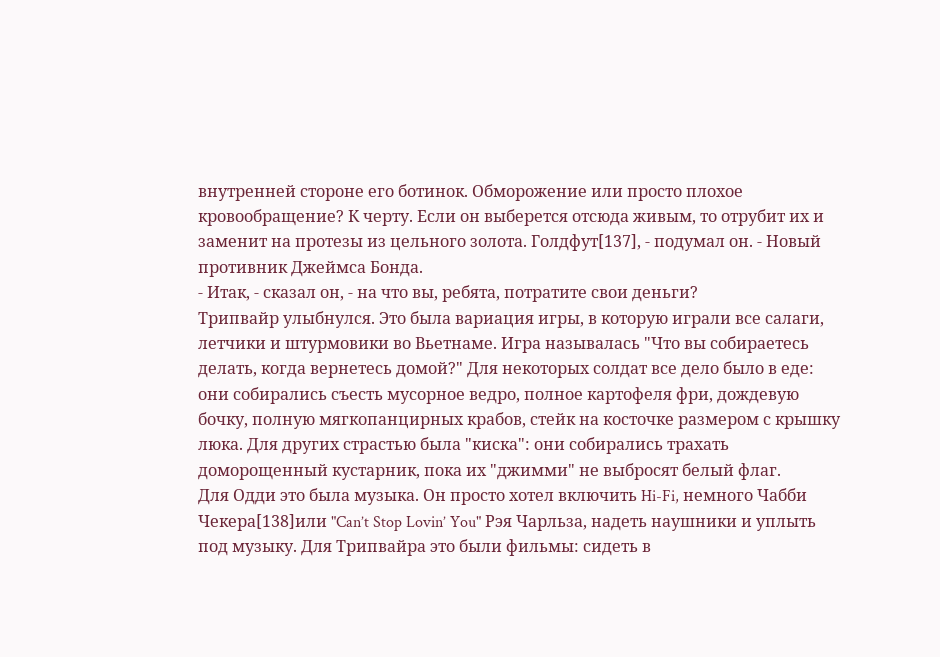внутренней стороне его ботинок. Обморожение или просто плохое кровообращение? К черту. Если он выберется отсюда живым, то отрубит их и заменит на протезы из цельного золота. Голдфут[137], - подумал он. - Новый противник Джеймса Бонда.
- Итак, - сказал он, - на что вы, ребята, потратите свои деньги?
Трипвайр улыбнулся. Это была вариация игры, в которую играли все салаги, летчики и штурмовики во Вьетнаме. Игра называлась "Что вы собираетесь делать, когда вернетесь домой?" Для некоторых солдат все дело было в еде: они собирались съесть мусорное ведро, полное картофеля фри, дождевую бочку, полную мягкопанцирных крабов, стейк на косточке размером с крышку люка. Для других страстью была "киска": они собирались трахать доморощенный кустарник, пока их "джимми" не выбросят белый флаг.
Для Одди это была музыка. Он просто хотел включить Hi-Fi, немного Чабби Чекера[138]или "Can’t Stop Lovin’ You" Рэя Чарльза, надеть наушники и уплыть под музыку. Для Трипвайра это были фильмы: сидеть в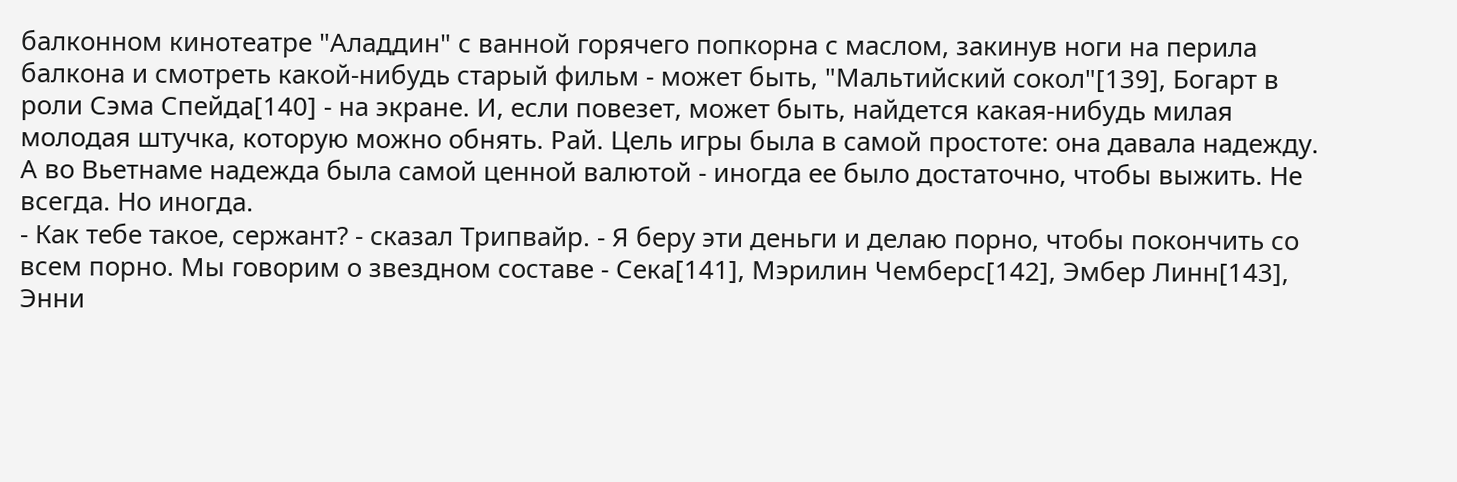балконном кинотеатре "Аладдин" с ванной горячего попкорна с маслом, закинув ноги на перила балкона и смотреть какой-нибудь старый фильм - может быть, "Мальтийский сокол"[139], Богарт в роли Сэма Спейда[140] - на экране. И, если повезет, может быть, найдется какая-нибудь милая молодая штучка, которую можно обнять. Рай. Цель игры была в самой простоте: она давала надежду. А во Вьетнаме надежда была самой ценной валютой - иногда ее было достаточно, чтобы выжить. Не всегда. Но иногда.
- Как тебе такое, сержант? - сказал Трипвайр. - Я беру эти деньги и делаю порно, чтобы покончить со всем порно. Мы говорим о звездном составе - Сека[141], Мэрилин Чемберс[142], Эмбер Линн[143], Энни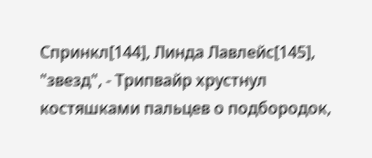Спринкл[144], Линда Лавлейс[145], "звезд", - Трипвайр хрустнул костяшками пальцев о подбородок,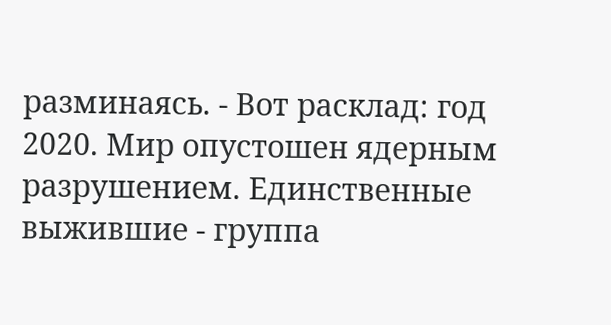разминаясь. - Вот расклад: год 2020. Мир опустошен ядерным разрушением. Единственные выжившие - группа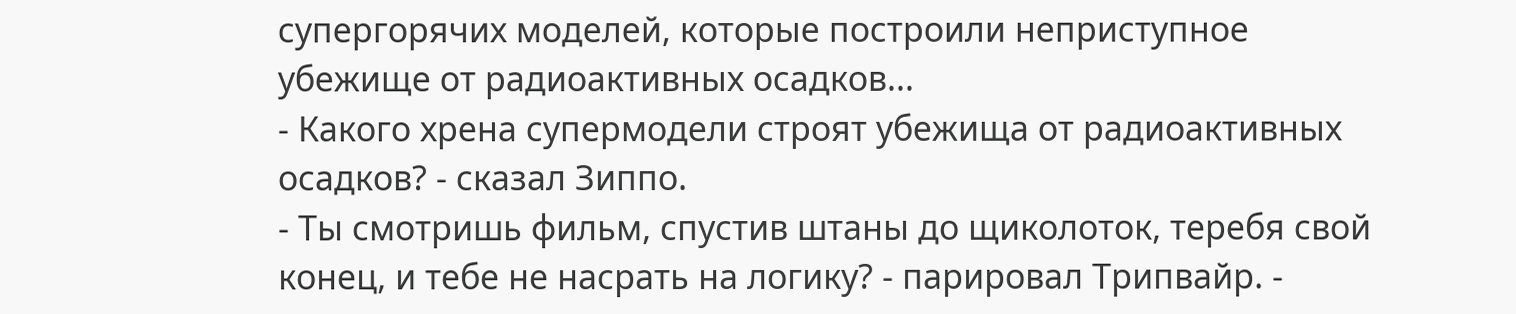супергорячих моделей, которые построили неприступное убежище от радиоактивных осадков...
- Какого хрена супермодели строят убежища от радиоактивных осадков? - сказал Зиппо.
- Ты смотришь фильм, спустив штаны до щиколоток, теребя свой конец, и тебе не насрать на логику? - парировал Трипвайр. -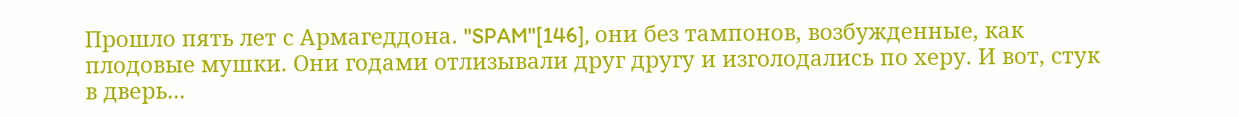Прошло пять лет с Армагеддона. "SPAM"[146], они без тампонов, возбужденные, как плодовые мушки. Они годами отлизывали друг другу и изголодались по херу. И вот, стук в дверь...